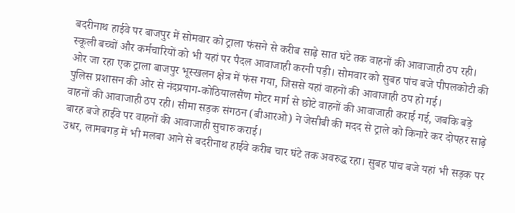बदरीनाथ हाईवे पर बाजपुर में सोमवार को ट्राला फंसने से करीब साढ़े सात घंटे तक वाहनों की आवाजाही ठप रही।
स्कूली बच्चों और कर्मचारियों को भी यहां पर पैदल आवाजाही करनी पड़ी। सोमवार को सुबह पांच बजे पीपलकोटी की ओर जा रहा एक ट्राला बाजपुर भूस्खलन क्षेत्र में फंस गया, जिससे यहां वाहनों की आवाजाही ठप हो गई।
पुलिस प्रशासन की ओर से नंदप्रयाग-कोठियालसैंण मोटर मार्ग से छोटे वाहनों की आवाजाही कराई गई, जबकि बड़े वाहनों की आवाजाही ठप रही। सीमा सड़क संगठन (बीआरओ) ने जेसीबी की मदद से ट्राले को किनारे कर दोपहर साढ़े बारह बजे हाईवे पर वाहनों की आवाजाही सुचारु कराई।
उधर, लामबगड़ में भी मलबा आने से बदरीनाथ हाईवे करीब चार घंटे तक अवरुद्ध रहा। सुबह पांच बजे यहां भी सड़क पर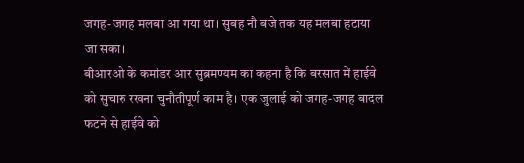जगह-जगह मलबा आ गया था। सुबह नौ बजे तक यह मलबा हटाया जा सका।
बीआरओ के कमांडर आर सुब्रमण्यम का कहना है कि बरसात में हाईवे को सुचारु रखना चुनौतीपूर्ण काम है। एक जुलाई को जगह-जगह बादल फटने से हाईवे को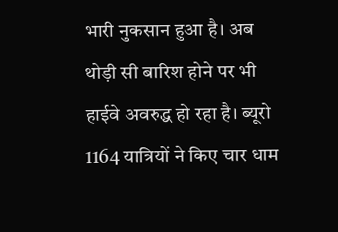भारी नुकसान हुआ है। अब थोड़ी सी बारिश होने पर भी हाईवे अवरुद्ध हो रहा है। ब्यूरो
1164 यात्रियों ने किए चार धाम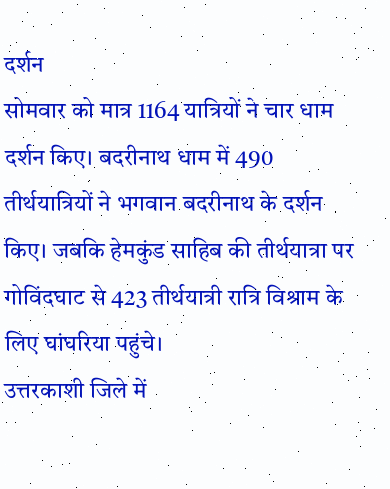दर्शन
सोमवार को मात्र 1164 यात्रियों ने चार धाम दर्शन किए। बदरीनाथ धाम में 490 तीर्थयात्रियों ने भगवान बदरीनाथ के दर्शन किए। जबकि हेमकुंड साहिब की तीर्थयात्रा पर गोविंदघाट से 423 तीर्थयात्री रात्रि विश्राम के लिए घांघरिया पहुंचे।
उत्तरकाशी जिले में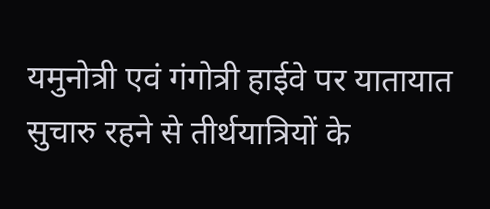यमुनोत्री एवं गंगोत्री हाईवे पर यातायात सुचारु रहने से तीर्थयात्रियों के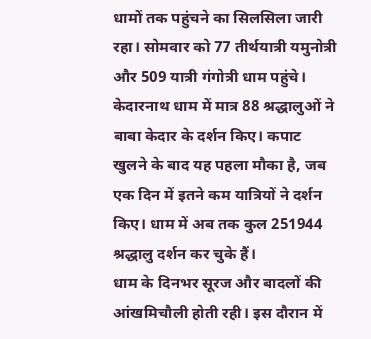धामों तक पहुंचने का सिलसिला जारी रहा। सोमवार को 77 तीर्थयात्री यमुनोत्री और 509 यात्री गंगोत्री धाम पहुंचे।
केदारनाथ धाम में मात्र 88 श्रद्धालुओं ने बाबा केदार के दर्शन किए। कपाट खुलने के बाद यह पहला मौका है, जब एक दिन में इतने कम यात्रियों ने दर्शन किए। धाम में अब तक कुल 251944 श्रद्धालु दर्शन कर चुके हैं।
धाम के दिनभर सूरज और बादलों की आंखमिचौली होती रही। इस दौरान में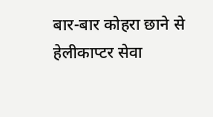बार-बार कोहरा छाने से हेलीकाप्टर सेवा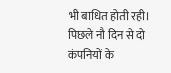भी बाधित होती रही। पिछले नौ दिन से दो कंपनियों के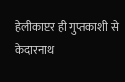हेलीकाप्टर ही गुप्तकाशी से केदारनाथ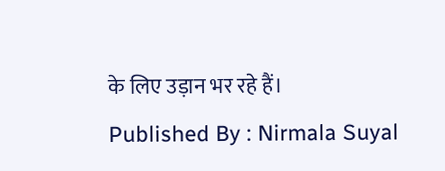के लिए उड़ान भर रहे हैं।
Published By : Nirmala Suyal